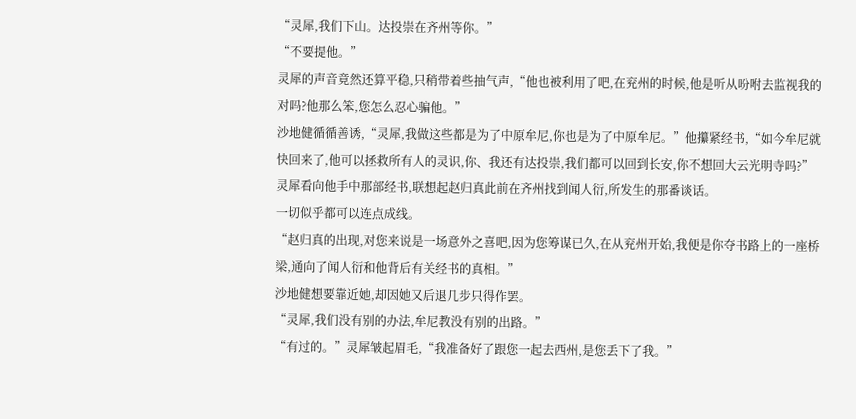“灵犀,我们下山。达投崇在齐州等你。”
“不要提他。”
灵犀的声音竟然还算平稳,只稍带着些抽气声,“他也被利用了吧,在兖州的时候,他是听从吩咐去监视我的对吗?他那么笨,您怎么忍心骗他。”
沙地健循循善诱,“灵犀,我做这些都是为了中原牟尼,你也是为了中原牟尼。”他攥紧经书,“如今牟尼就快回来了,他可以拯救所有人的灵识,你、我还有达投崇,我们都可以回到长安,你不想回大云光明寺吗?”
灵犀看向他手中那部经书,联想起赵归真此前在齐州找到闻人衍,所发生的那番谈话。
一切似乎都可以连点成线。
“赵归真的出现,对您来说是一场意外之喜吧,因为您筹谋已久,在从兖州开始,我便是你夺书路上的一座桥梁,通向了闻人衍和他背后有关经书的真相。”
沙地健想要靠近她,却因她又后退几步只得作罢。
“灵犀,我们没有别的办法,牟尼教没有别的出路。”
“有过的。”灵犀皱起眉毛,“我准备好了跟您一起去西州,是您丢下了我。”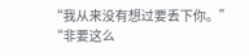“我从来没有想过要丢下你。”
“非要这么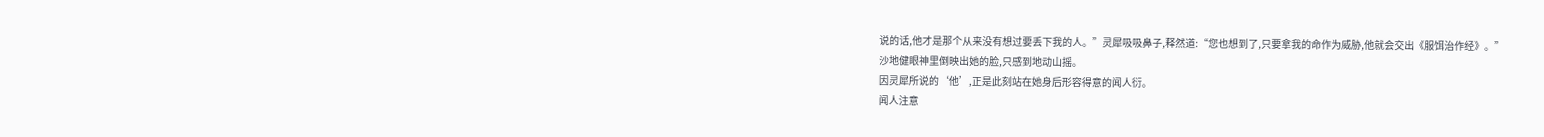说的话,他才是那个从来没有想过要丢下我的人。”灵犀吸吸鼻子,释然道:“您也想到了,只要拿我的命作为威胁,他就会交出《服饵治作经》。”
沙地健眼神里倒映出她的脸,只感到地动山摇。
因灵犀所说的‘他’,正是此刻站在她身后形容得意的闻人衍。
闻人注意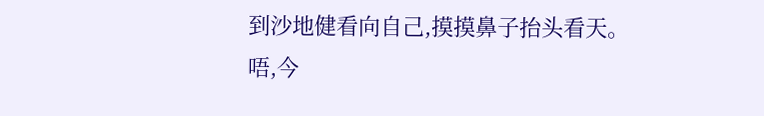到沙地健看向自己,摸摸鼻子抬头看天。
唔,今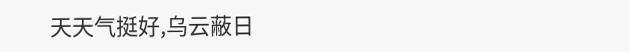天天气挺好,乌云蔽日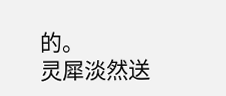的。
灵犀淡然送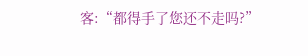客:“都得手了您还不走吗?”